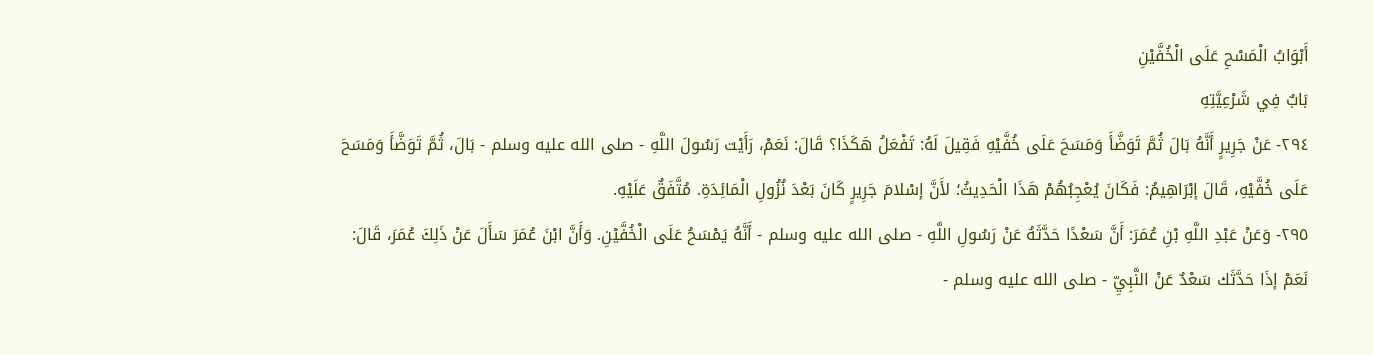أَبْوَابُ الْمَسْحِ عَلَى الْخُفَّيْنِ
بَابٌ فِي شَرْعِيَّتِهِ
٢٩٤- عَنْ جَرِيرٍ أَنَّهُ بَالَ ثُمَّ تَوَضَّأَ وَمَسَحَ عَلَى خُفَّيْهِ فَقِيلَ لَهُ: تَفْعَلُ هَكَذَا؟ قَالَ: نَعَمْ، رَأَيْت رَسُولَ اللَّهِ - صلى الله عليه وسلم - بَالَ، ثُمَّ تَوَضَّأَ وَمَسَحَ عَلَى خُفَّيْهِ، قَالَ إبْرَاهِيمُ: فَكَانَ يُعْجِبُهُمْ هَذَا الْحَدِيثُ؛ لأَنَّ إسْلامَ جَرِيرٍ كَانَ بَعْدَ نُزُولِ الْمَائِدَةِ. مُتَّفَقٌ عَلَيْهِ.
٢٩٥- وَعَنْ عَبْدِ اللَّهِ بْنِ عُمَرَ: أَنَّ سَعْدًا حَدَّثَهُ عَنْ رَسُولِ اللَّهِ - صلى الله عليه وسلم - أَنَّهُ يَمْسَحُ عَلَى الْخُفَّيْنِ. وَأَنَّ ابْنَ عُمَرَ سَأَلَ عَنْ ذَلِكَ عُمَرَ، قَالَ: نَعَمْ إذَا حَدَّثَك سَعْدٌ عَنْ النَّبِيِّ - صلى الله عليه وسلم -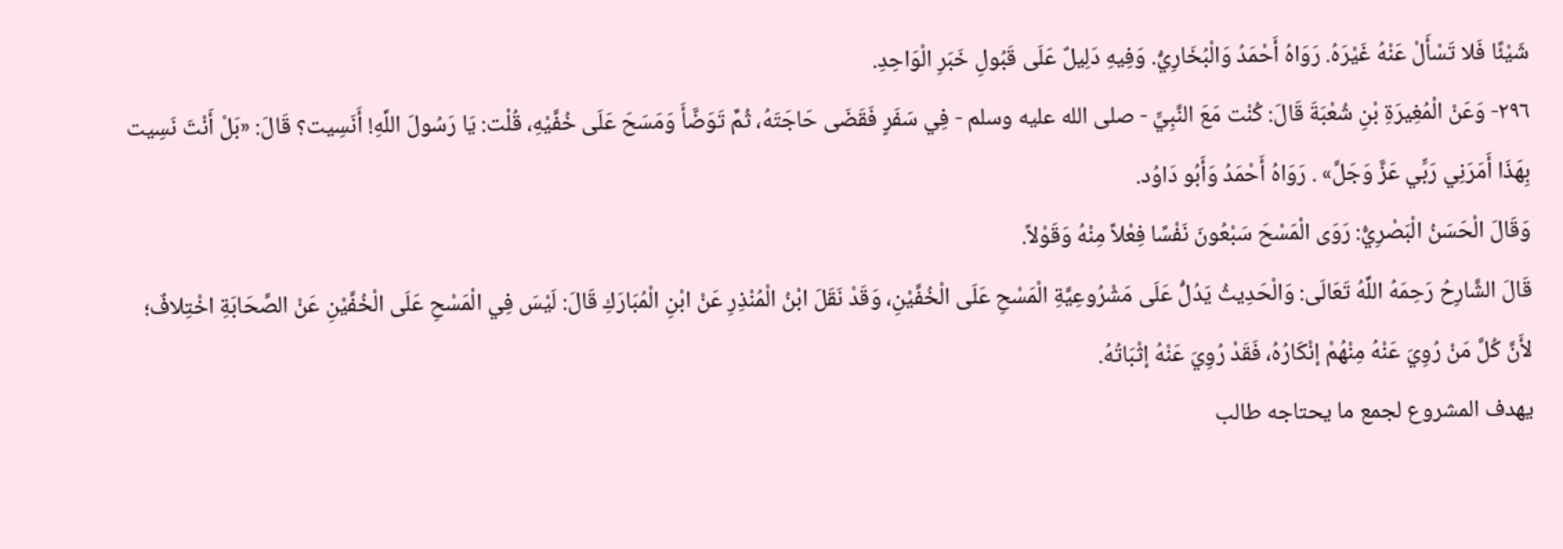شَيْئًا فَلا تَسْأَلْ عَنْهُ غَيْرَهُ. رَوَاهُ أَحْمَدُ وَالْبُخَارِيُّ. وَفِيهِ دَلِيلٌ عَلَى قَبُولِ خَبَرِ الْوَاحِدِ.
٢٩٦- وَعَنْ الْمُغِيرَةِ بْنِ شُعْبَةَ قَالَ: كُنْت مَعَ النَّبِيِّ - صلى الله عليه وسلم - فِي سَفَرٍ فَقَضَى حَاجَتَهُ، ثُمَّ تَوَضَّأَ وَمَسَحَ عَلَى خُفَّيْهِ، قُلْت: يَا رَسُولَ اللَّهِ! أَنَسِيت؟ قَالَ: «بَلْ أَنْتَ نَسِيت بِهَذَا أَمَرَنِي رَبِّي عَزَّ وَجَلَّ» . رَوَاهُ أَحْمَدُ وَأَبُو دَاوُد.
وَقَالَ الْحَسَنُ الْبَصْرِيُّ: رَوَى الْمَسْحَ سَبْعُونَ نَفْسًا فِعْلاً مِنْهُ وَقَوْلاً.
قَالَ الشَّارِحُ رَحِمَهُ اللَّهُ تَعَالَى: وَالْحَدِيثُ يَدُلُّ عَلَى مَشْرُوعِيَّةِ الْمَسْحِ عَلَى الْخُفَّيْنِ، وَقَدْ نَقَلَ ابْنُ الْمُنْذِرِ عَنْ ابْنِ الْمُبَارَكِ قَالَ: لَيْسَ فِي الْمَسْحِ عَلَى الْخُفَّيْنِ عَنْ الصَّحَابَةِ اخْتِلافٌ؛ لأَنَّ كُلَّ مَنْ رُوِيَ عَنْهُ مِنْهُمْ إنْكَارُهُ، فَقَدْ رُوِيَ عَنْهُ إثْبَاتُهُ.
يهدف المشروع لجمع ما يحتاجه طالب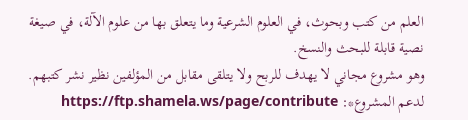العلم من كتب وبحوث، في العلوم الشرعية وما يتعلق بها من علوم الآلة، في صيغة نصية قابلة للبحث والنسخ.
وهو مشروع مجاني لا يهدف للربح ولا يتلقى مقابل من المؤلفين نظير نشر كتبهم.
لدعم المشروع*: https://ftp.shamela.ws/page/contribute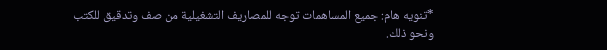*تنويه هام: جميع المساهمات توجه للمصاريف التشغيلية من صف وتدقيق للكتب ونحو ذلك.